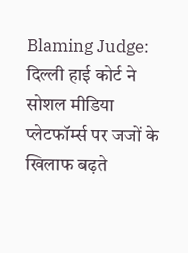Blaming Judge: दिल्ली हाई कोर्ट ने सोशल मीडिया प्लेटफॉर्म्स पर जजों के खिलाफ बढ़ते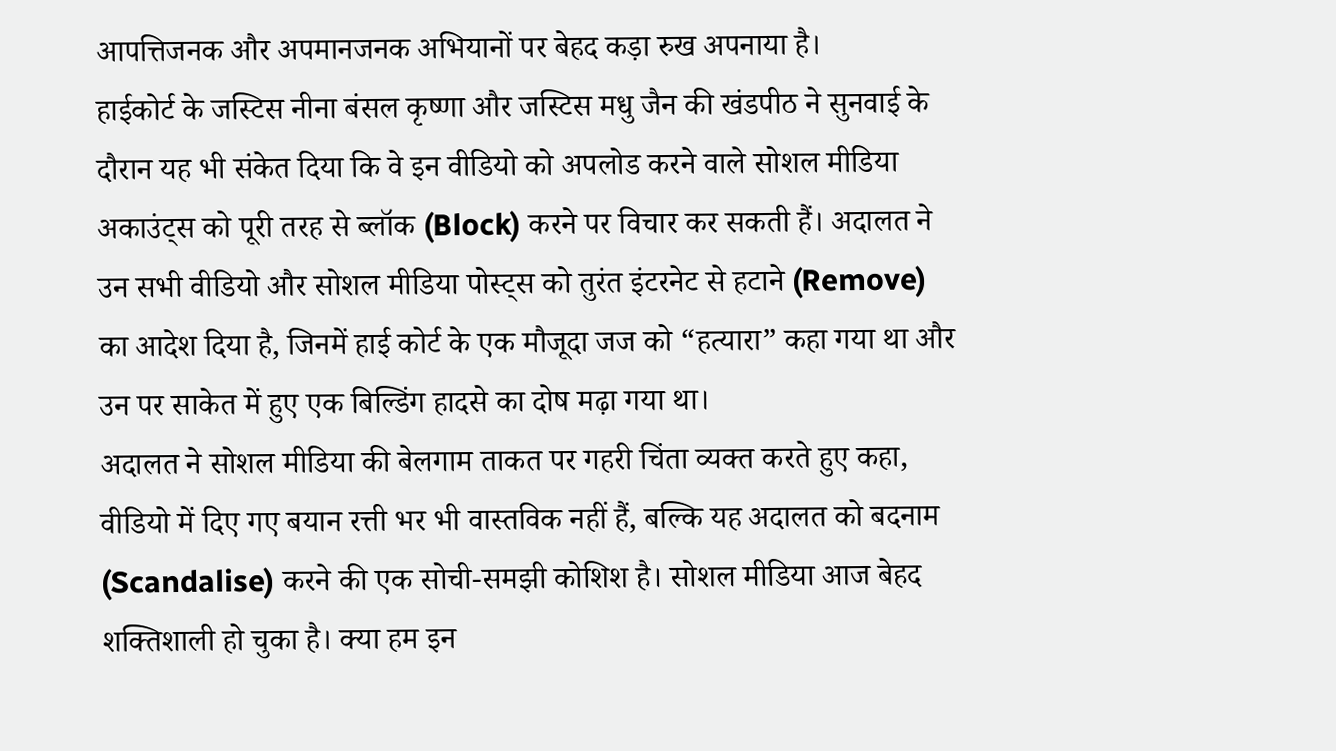आपत्तिजनक और अपमानजनक अभियानों पर बेहद कड़ा रुख अपनाया है।
हाईकोर्ट के जस्टिस नीना बंसल कृष्णा और जस्टिस मधु जैन की खंडपीठ ने सुनवाई के दौरान यह भी संकेत दिया कि वे इन वीडियो को अपलोड करने वाले सोशल मीडिया अकाउंट्स को पूरी तरह से ब्लॉक (Block) करने पर विचार कर सकती हैं। अदालत ने उन सभी वीडियो और सोशल मीडिया पोस्ट्स को तुरंत इंटरनेट से हटाने (Remove) का आदेश दिया है, जिनमें हाई कोर्ट के एक मौजूदा जज को “हत्यारा” कहा गया था और उन पर साकेत में हुए एक बिल्डिंग हादसे का दोष मढ़ा गया था।
अदालत ने सोशल मीडिया की बेलगाम ताकत पर गहरी चिंता व्यक्त करते हुए कहा, वीडियो में दिए गए बयान रत्ती भर भी वास्तविक नहीं हैं, बल्कि यह अदालत को बदनाम (Scandalise) करने की एक सोची-समझी कोशिश है। सोशल मीडिया आज बेहद शक्तिशाली हो चुका है। क्या हम इन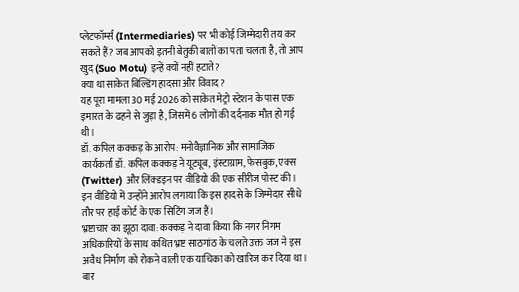प्लेटफॉर्म्स (Intermediaries) पर भी कोई जिम्मेदारी तय कर सकते हैं? जब आपको इतनी बेतुकी बातों का पता चलता है, तो आप खुद (Suo Motu) इन्हें क्यों नहीं हटाते?
क्या था साकेत बिल्डिंग हादसा और विवाद?
यह पूरा मामला 30 मई 2026 को साकेत मेट्रो स्टेशन के पास एक इमारत के ढहने से जुड़ा है, जिसमें 6 लोगों की दर्दनाक मौत हो गई थी।
डॉ. कपिल कक्कड़ के आरोप: मनोवैज्ञानिक और सामाजिक कार्यकर्ता डॉ. कपिल कक्कड़ ने यूट्यूब, इंस्टाग्राम, फेसबुक, एक्स (Twitter) और लिंक्डइन पर वीडियो की एक सीरीज पोस्ट की। इन वीडियो में उन्होंने आरोप लगाया कि इस हादसे के जिम्मेदार सीधे तौर पर हाई कोर्ट के एक सिटिंग जज हैं।
भ्रष्टाचार का झूठा दावा: कक्कड़ ने दावा किया कि नगर निगम अधिकारियों के साथ कथित भ्रष्ट साठगांठ के चलते उक्त जज ने इस अवैध निर्माण को रोकने वाली एक याचिका को खारिज कर दिया था।
बार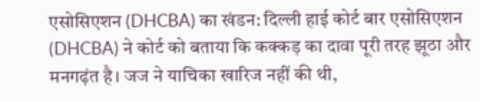एसोसिएशन (DHCBA) का खंडन: दिल्ली हाई कोर्ट बार एसोसिएशन (DHCBA) ने कोर्ट को बताया कि कक्कड़ का दावा पूरी तरह झूठा और मनगढ़ंत है। जज ने याचिका खारिज नहीं की थी,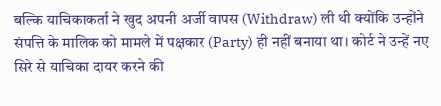बल्कि याचिकाकर्ता ने खुद अपनी अर्जी वापस (Withdraw) ली थी क्योंकि उन्होंने संपत्ति के मालिक को मामले में पक्षकार (Party) ही नहीं बनाया था। कोर्ट ने उन्हें नए सिरे से याचिका दायर करने की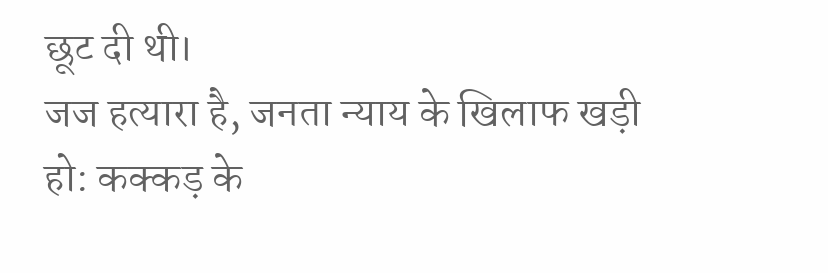छूट दी थी।
जज हत्यारा है, जनता न्याय के खिलाफ खड़ी हो: कक्कड़ के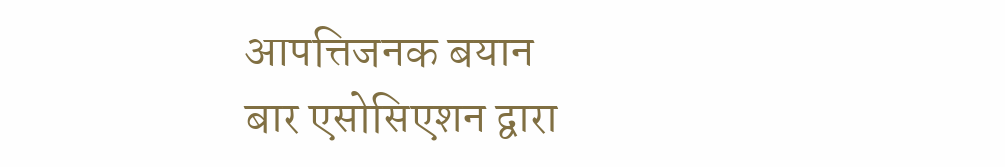आपत्तिजनक बयान
बार एसोसिएशन द्वारा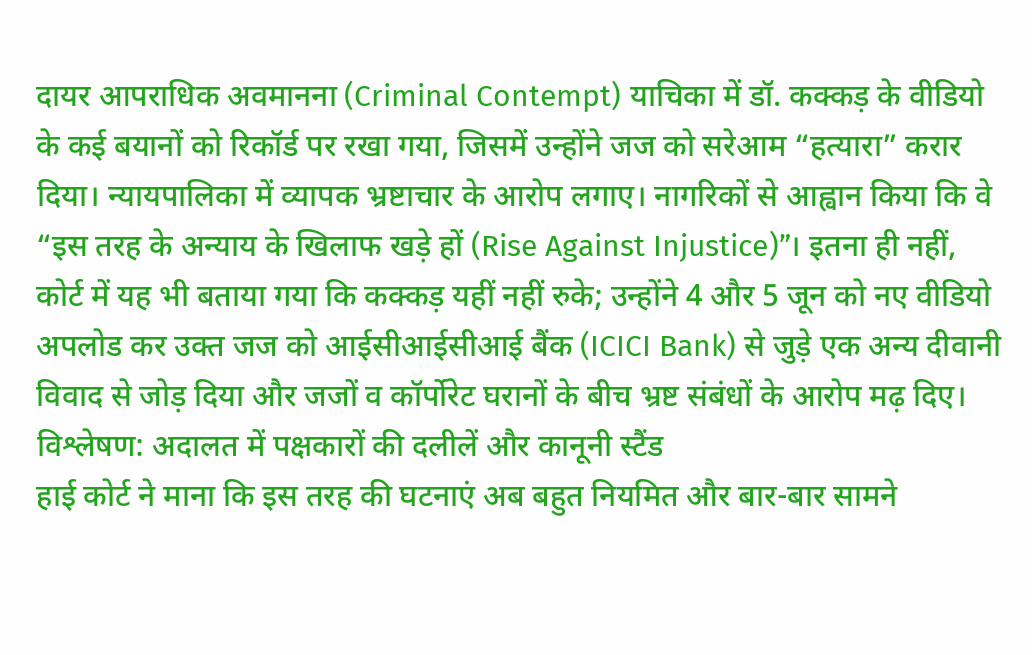दायर आपराधिक अवमानना (Criminal Contempt) याचिका में डॉ. कक्कड़ के वीडियो के कई बयानों को रिकॉर्ड पर रखा गया, जिसमें उन्होंने जज को सरेआम “हत्यारा” करार दिया। न्यायपालिका में व्यापक भ्रष्टाचार के आरोप लगाए। नागरिकों से आह्वान किया कि वे “इस तरह के अन्याय के खिलाफ खड़े हों (Rise Against Injustice)”। इतना ही नहीं, कोर्ट में यह भी बताया गया कि कक्कड़ यहीं नहीं रुके; उन्होंने 4 और 5 जून को नए वीडियो अपलोड कर उक्त जज को आईसीआईसीआई बैंक (ICICI Bank) से जुड़े एक अन्य दीवानी विवाद से जोड़ दिया और जजों व कॉर्पोरेट घरानों के बीच भ्रष्ट संबंधों के आरोप मढ़ दिए।
विश्लेषण: अदालत में पक्षकारों की दलीलें और कानूनी स्टैंड
हाई कोर्ट ने माना कि इस तरह की घटनाएं अब बहुत नियमित और बार-बार सामने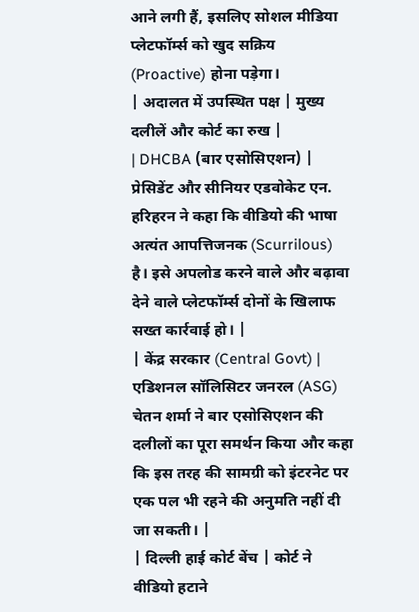आने लगी हैं, इसलिए सोशल मीडिया प्लेटफॉर्म्स को खुद सक्रिय (Proactive) होना पड़ेगा।
| अदालत में उपस्थित पक्ष | मुख्य दलीलें और कोर्ट का रुख |
| DHCBA (बार एसोसिएशन) | प्रेसिडेंट और सीनियर एडवोकेट एन. हरिहरन ने कहा कि वीडियो की भाषा अत्यंत आपत्तिजनक (Scurrilous) है। इसे अपलोड करने वाले और बढ़ावा देने वाले प्लेटफॉर्म्स दोनों के खिलाफ सख्त कार्रवाई हो। |
| केंद्र सरकार (Central Govt) | एडिशनल सॉलिसिटर जनरल (ASG) चेतन शर्मा ने बार एसोसिएशन की दलीलों का पूरा समर्थन किया और कहा कि इस तरह की सामग्री को इंटरनेट पर एक पल भी रहने की अनुमति नहीं दी जा सकती। |
| दिल्ली हाई कोर्ट बेंच | कोर्ट ने वीडियो हटाने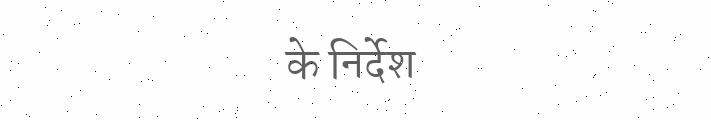के निर्देश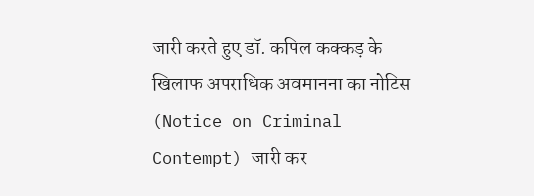जारी करते हुए डॉ. कपिल कक्कड़ के खिलाफ अपराधिक अवमानना का नोटिस (Notice on Criminal Contempt) जारी कर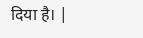दिया है। |